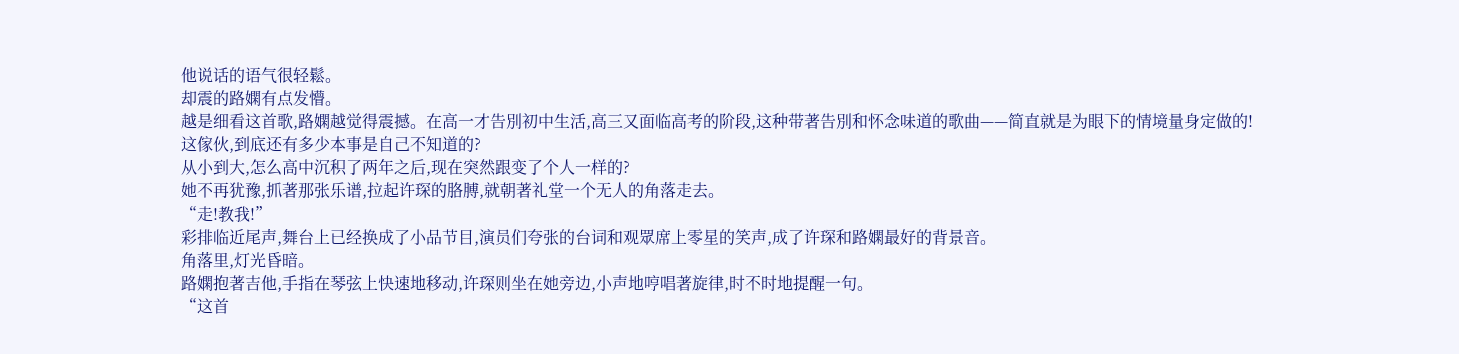他说话的语气很轻鬆。
却震的路嫻有点发懵。
越是细看这首歌,路嫻越觉得震撼。在高一才告別初中生活,高三又面临高考的阶段,这种带著告別和怀念味道的歌曲——简直就是为眼下的情境量身定做的!
这傢伙,到底还有多少本事是自己不知道的?
从小到大,怎么高中沉积了两年之后,现在突然跟变了个人一样的?
她不再犹豫,抓著那张乐谱,拉起许琛的胳膊,就朝著礼堂一个无人的角落走去。
“走!教我!”
彩排临近尾声,舞台上已经换成了小品节目,演员们夸张的台词和观眾席上零星的笑声,成了许琛和路嫻最好的背景音。
角落里,灯光昏暗。
路嫻抱著吉他,手指在琴弦上快速地移动,许琛则坐在她旁边,小声地哼唱著旋律,时不时地提醒一句。
“这首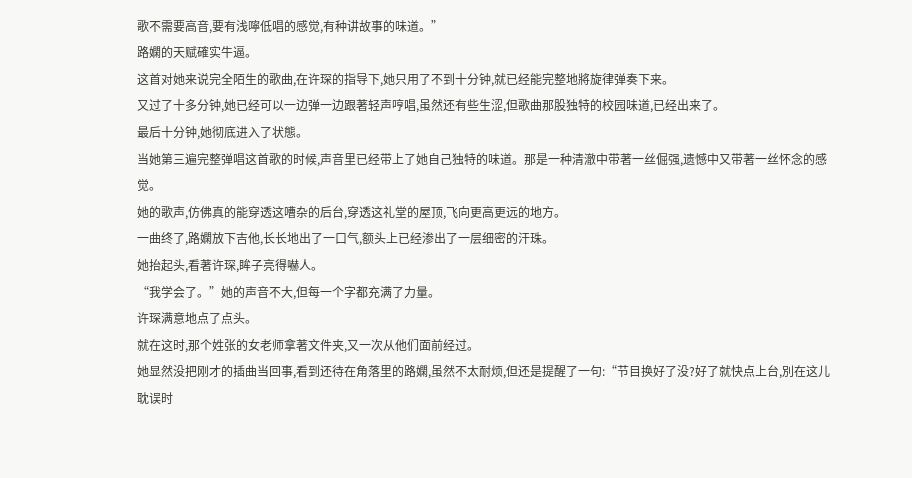歌不需要高音,要有浅嚀低唱的感觉,有种讲故事的味道。”
路嫻的天赋確实牛逼。
这首对她来说完全陌生的歌曲,在许琛的指导下,她只用了不到十分钟,就已经能完整地將旋律弹奏下来。
又过了十多分钟,她已经可以一边弹一边跟著轻声哼唱,虽然还有些生涩,但歌曲那股独特的校园味道,已经出来了。
最后十分钟,她彻底进入了状態。
当她第三遍完整弹唱这首歌的时候,声音里已经带上了她自己独特的味道。那是一种清澈中带著一丝倔强,遗憾中又带著一丝怀念的感觉。
她的歌声,仿佛真的能穿透这嘈杂的后台,穿透这礼堂的屋顶,飞向更高更远的地方。
一曲终了,路嫻放下吉他,长长地出了一口气,额头上已经渗出了一层细密的汗珠。
她抬起头,看著许琛,眸子亮得嚇人。
“我学会了。”她的声音不大,但每一个字都充满了力量。
许琛满意地点了点头。
就在这时,那个姓张的女老师拿著文件夹,又一次从他们面前经过。
她显然没把刚才的插曲当回事,看到还待在角落里的路嫻,虽然不太耐烦,但还是提醒了一句:“节目换好了没?好了就快点上台,別在这儿耽误时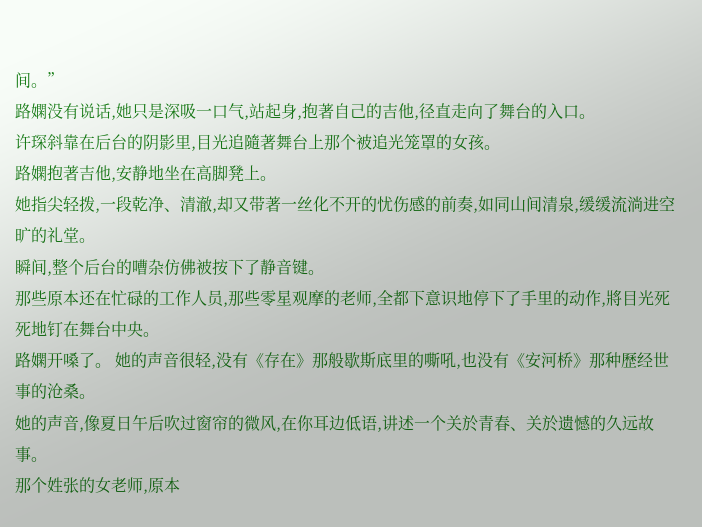间。”
路嫻没有说话,她只是深吸一口气,站起身,抱著自己的吉他,径直走向了舞台的入口。
许琛斜靠在后台的阴影里,目光追隨著舞台上那个被追光笼罩的女孩。
路嫻抱著吉他,安静地坐在高脚凳上。
她指尖轻拨,一段乾净、清澈,却又带著一丝化不开的忧伤感的前奏,如同山间清泉,缓缓流淌进空旷的礼堂。
瞬间,整个后台的嘈杂仿佛被按下了静音键。
那些原本还在忙碌的工作人员,那些零星观摩的老师,全都下意识地停下了手里的动作,將目光死死地钉在舞台中央。
路嫻开嗓了。 她的声音很轻,没有《存在》那般歇斯底里的嘶吼,也没有《安河桥》那种歷经世事的沧桑。
她的声音,像夏日午后吹过窗帘的微风,在你耳边低语,讲述一个关於青春、关於遗憾的久远故事。
那个姓张的女老师,原本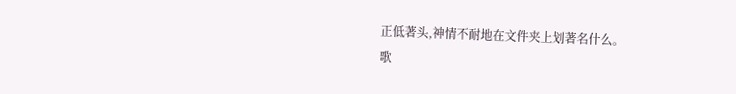正低著头,神情不耐地在文件夹上划著名什么。
歌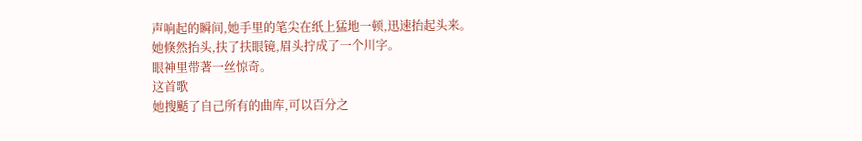声响起的瞬间,她手里的笔尖在纸上猛地一顿,迅速抬起头来。
她倏然抬头,扶了扶眼镜,眉头拧成了一个川字。
眼神里带著一丝惊奇。
这首歌
她搜颳了自己所有的曲库,可以百分之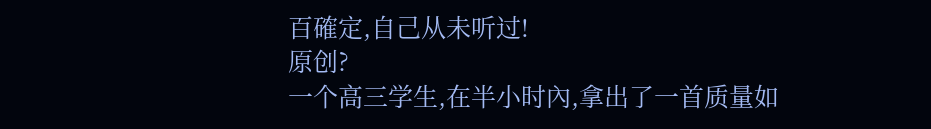百確定,自己从未听过!
原创?
一个高三学生,在半小时內,拿出了一首质量如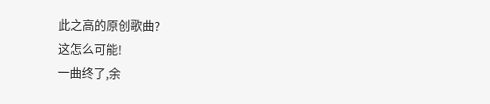此之高的原创歌曲?
这怎么可能!
一曲终了,余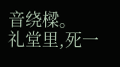音绕樑。
礼堂里,死一